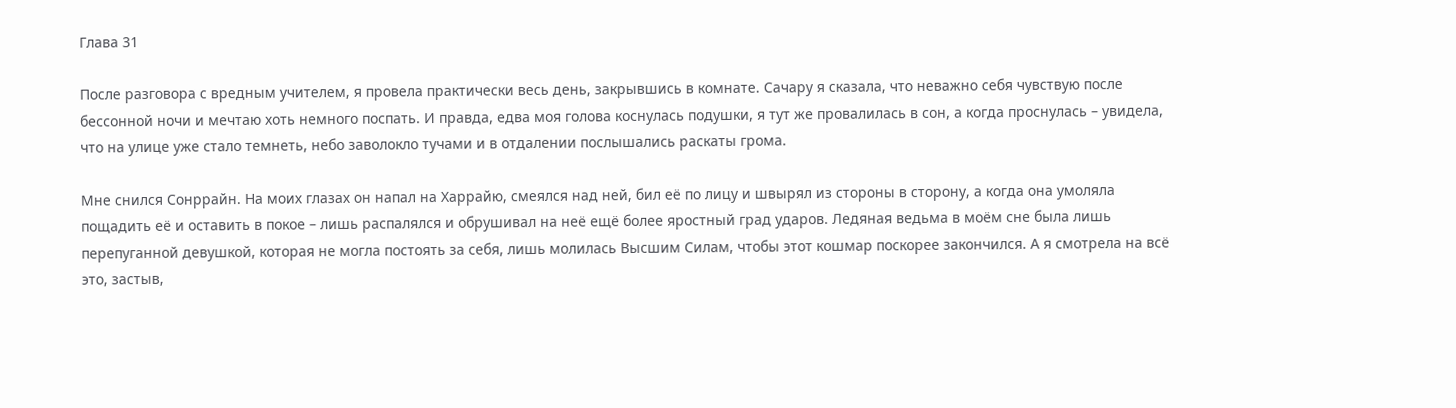Глава 31

После разговора с вредным учителем, я провела практически весь день, закрывшись в комнате. Сачару я сказала, что неважно себя чувствую после бессонной ночи и мечтаю хоть немного поспать. И правда, едва моя голова коснулась подушки, я тут же провалилась в сон, а когда проснулась – увидела, что на улице уже стало темнеть, небо заволокло тучами и в отдалении послышались раскаты грома.

Мне снился Сонррайн. На моих глазах он напал на Харрайю, смеялся над ней, бил её по лицу и швырял из стороны в сторону, а когда она умоляла пощадить её и оставить в покое – лишь распалялся и обрушивал на неё ещё более яростный град ударов. Ледяная ведьма в моём сне была лишь перепуганной девушкой, которая не могла постоять за себя, лишь молилась Высшим Силам, чтобы этот кошмар поскорее закончился. А я смотрела на всё это, застыв,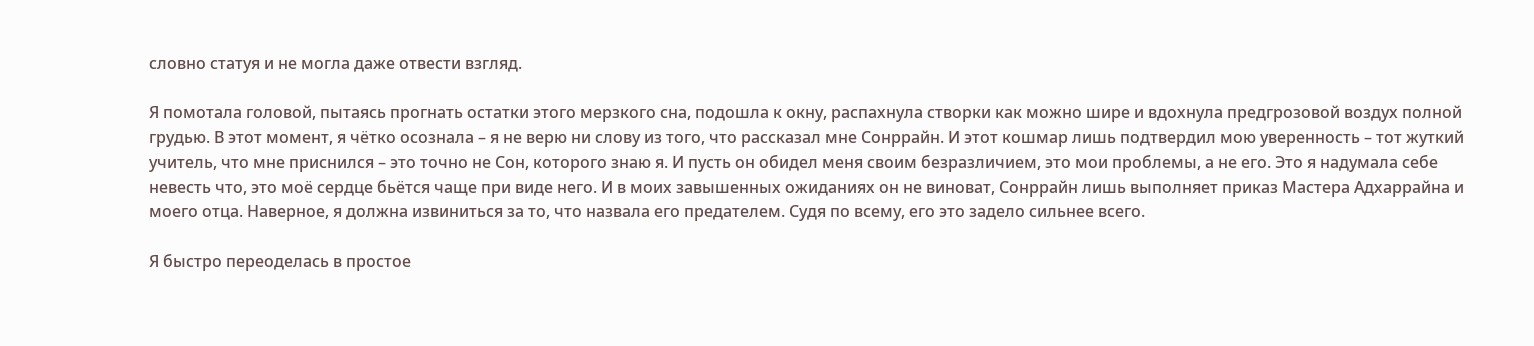словно статуя и не могла даже отвести взгляд.

Я помотала головой, пытаясь прогнать остатки этого мерзкого сна, подошла к окну, распахнула створки как можно шире и вдохнула предгрозовой воздух полной грудью. В этот момент, я чётко осознала – я не верю ни слову из того, что рассказал мне Сонррайн. И этот кошмар лишь подтвердил мою уверенность – тот жуткий учитель, что мне приснился – это точно не Сон, которого знаю я. И пусть он обидел меня своим безразличием, это мои проблемы, а не его. Это я надумала себе невесть что, это моё сердце бьётся чаще при виде него. И в моих завышенных ожиданиях он не виноват, Сонррайн лишь выполняет приказ Мастера Адхаррайна и моего отца. Наверное, я должна извиниться за то, что назвала его предателем. Судя по всему, его это задело сильнее всего.

Я быстро переоделась в простое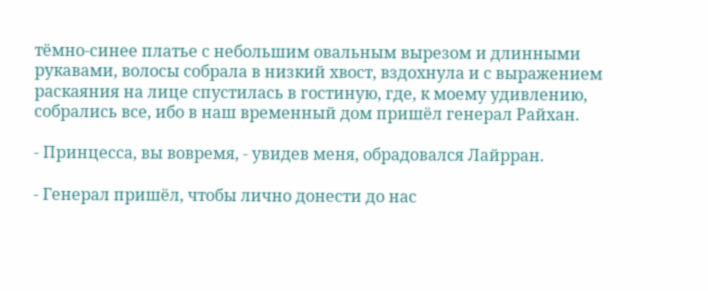тёмно-синее платье с небольшим овальным вырезом и длинными рукавами, волосы собрала в низкий хвост, вздохнула и с выражением раскаяния на лице спустилась в гостиную, где, к моему удивлению, собрались все, ибо в наш временный дом пришёл генерал Райхан.

- Принцесса, вы вовремя, - увидев меня, обрадовался Лайрран.

- Генерал пришёл, чтобы лично донести до нас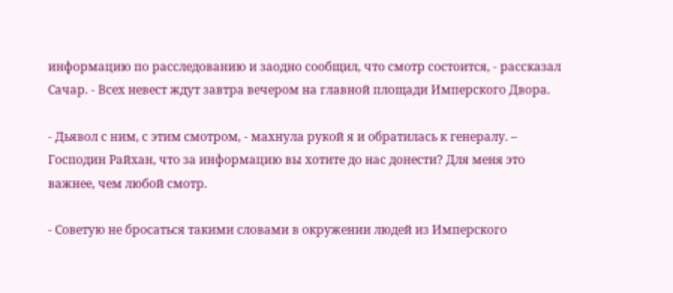информацию по расследованию и заодно сообщил, что смотр состоится, - рассказал Сачар. - Всех невест ждут завтра вечером на главной площади Имперского Двора.

- Дьявол с ним, с этим смотром, - махнула рукой я и обратилась к генералу. – Господин Райхан, что за информацию вы хотите до нас донести? Для меня это важнее, чем любой смотр.

- Советую не бросаться такими словами в окружении людей из Имперского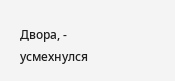Двора, - усмехнулся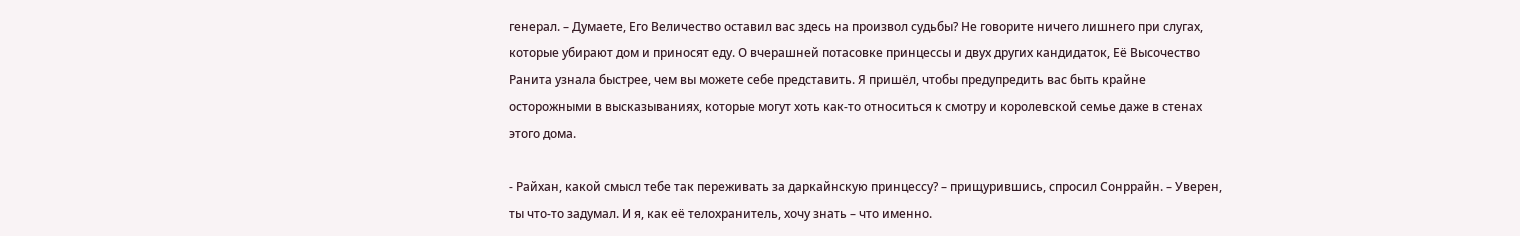генерал. – Думаете, Его Величество оставил вас здесь на произвол судьбы? Не говорите ничего лишнего при слугах, которые убирают дом и приносят еду. О вчерашней потасовке принцессы и двух других кандидаток, Её Высочество Ранита узнала быстрее, чем вы можете себе представить. Я пришёл, чтобы предупредить вас быть крайне осторожными в высказываниях, которые могут хоть как-то относиться к смотру и королевской семье даже в стенах этого дома.

- Райхан, какой смысл тебе так переживать за даркайнскую принцессу? – прищурившись, спросил Сонррайн. – Уверен, ты что-то задумал. И я, как её телохранитель, хочу знать – что именно.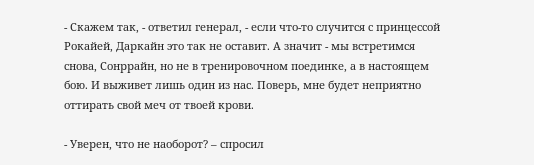- Скажем так, - ответил генерал, - если что-то случится с принцессой Рокайей, Даркайн это так не оставит. А значит - мы встретимся снова, Сонррайн, но не в тренировочном поединке, а в настоящем бою. И выживет лишь один из нас. Поверь, мне будет неприятно оттирать свой меч от твоей крови.

- Уверен, что не наоборот? – спросил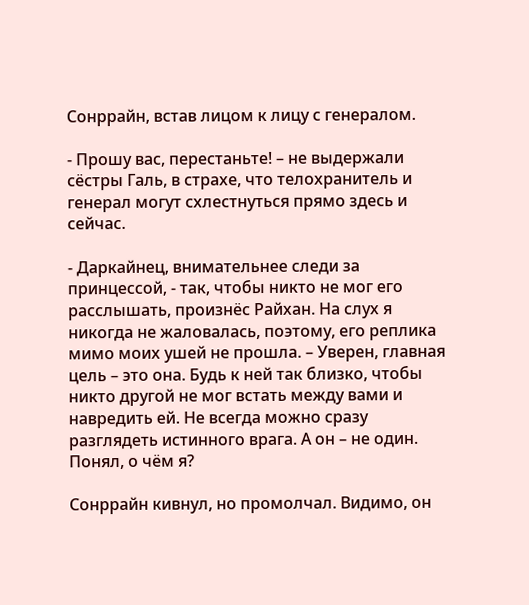Сонррайн, встав лицом к лицу с генералом.

- Прошу вас, перестаньте! – не выдержали сёстры Галь, в страхе, что телохранитель и генерал могут схлестнуться прямо здесь и сейчас.

- Даркайнец, внимательнее следи за принцессой, - так, чтобы никто не мог его расслышать, произнёс Райхан. На слух я никогда не жаловалась, поэтому, его реплика мимо моих ушей не прошла. – Уверен, главная цель – это она. Будь к ней так близко, чтобы никто другой не мог встать между вами и навредить ей. Не всегда можно сразу разглядеть истинного врага. А он – не один. Понял, о чём я?

Сонррайн кивнул, но промолчал. Видимо, он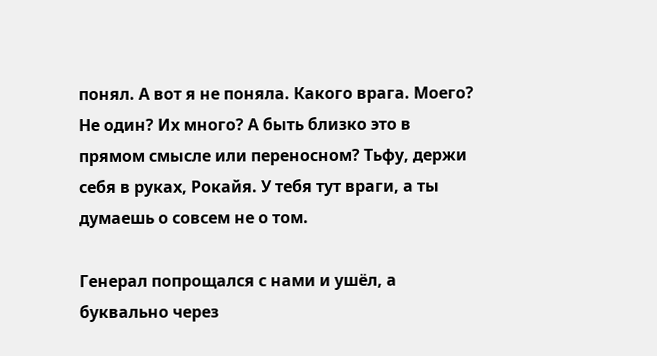понял. А вот я не поняла. Какого врага. Моего? Не один? Их много? А быть близко это в прямом смысле или переносном? Тьфу, держи себя в руках, Рокайя. У тебя тут враги, а ты думаешь о совсем не о том.

Генерал попрощался с нами и ушёл, а буквально через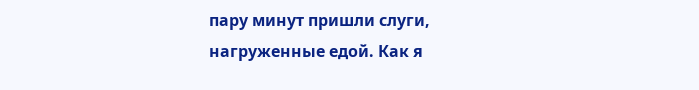пару минут пришли слуги, нагруженные едой. Как я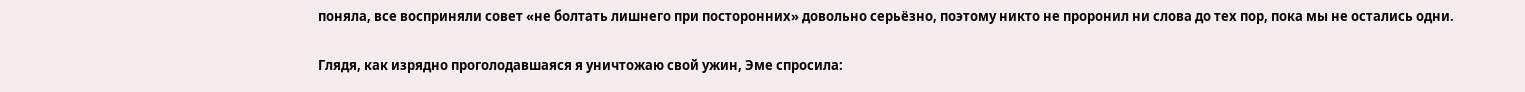поняла, все восприняли совет «не болтать лишнего при посторонних» довольно серьёзно, поэтому никто не проронил ни слова до тех пор, пока мы не остались одни.

Глядя, как изрядно проголодавшаяся я уничтожаю свой ужин, Эме спросила: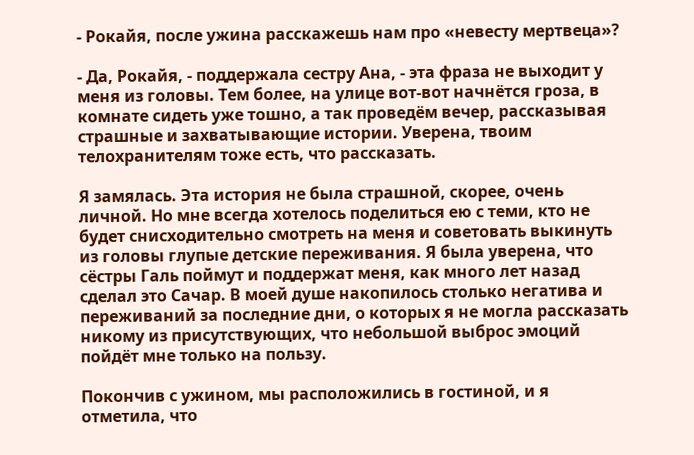- Рокайя, после ужина расскажешь нам про «невесту мертвеца»?

- Да, Рокайя, - поддержала сестру Ана, - эта фраза не выходит у меня из головы. Тем более, на улице вот-вот начнётся гроза, в комнате сидеть уже тошно, а так проведём вечер, рассказывая страшные и захватывающие истории. Уверена, твоим телохранителям тоже есть, что рассказать.

Я замялась. Эта история не была страшной, скорее, очень личной. Но мне всегда хотелось поделиться ею с теми, кто не будет снисходительно смотреть на меня и советовать выкинуть из головы глупые детские переживания. Я была уверена, что сёстры Галь поймут и поддержат меня, как много лет назад сделал это Сачар. В моей душе накопилось столько негатива и переживаний за последние дни, о которых я не могла рассказать никому из присутствующих, что небольшой выброс эмоций пойдёт мне только на пользу.

Покончив с ужином, мы расположились в гостиной, и я отметила, что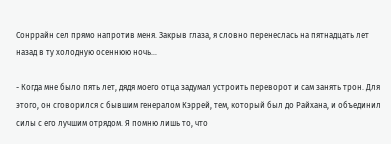Сонррайн сел прямо напротив меня. Закрыв глаза, я словно перенеслась на пятнадцать лет назад в ту холодную осеннюю ночь…

- Когда мне было пять лет, дядя моего отца задумал устроить переворот и сам занять трон. Для этого, он сговорился с бывшим генералом Кэррей, тем, который был до Райхана, и объединил силы с его лучшим отрядом. Я помню лишь то, что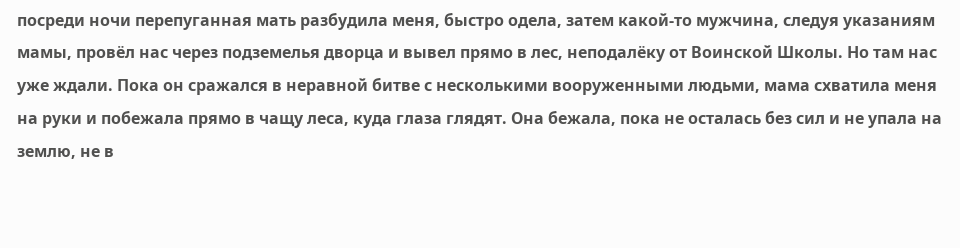посреди ночи перепуганная мать разбудила меня, быстро одела, затем какой-то мужчина, следуя указаниям мамы, провёл нас через подземелья дворца и вывел прямо в лес, неподалёку от Воинской Школы. Но там нас уже ждали. Пока он сражался в неравной битве с несколькими вооруженными людьми, мама схватила меня на руки и побежала прямо в чащу леса, куда глаза глядят. Она бежала, пока не осталась без сил и не упала на землю, не в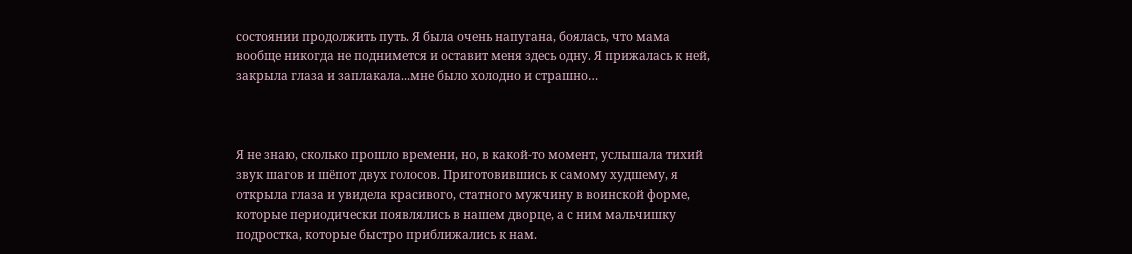состоянии продолжить путь. Я была очень напугана, боялась, что мама вообще никогда не поднимется и оставит меня здесь одну. Я прижалась к ней, закрыла глаза и заплакала...мне было холодно и страшно…



Я не знаю, сколько прошло времени, но, в какой-то момент, услышала тихий звук шагов и шёпот двух голосов. Приготовившись к самому худшему, я открыла глаза и увидела красивого, статного мужчину в воинской форме, которые периодически появлялись в нашем дворце, а с ним мальчишку подростка, которые быстро приближались к нам.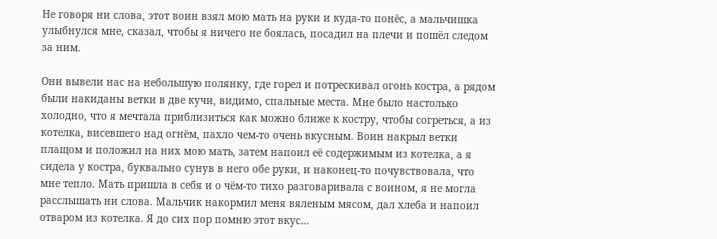Не говоря ни слова, этот воин взял мою мать на руки и куда-то понёс, а мальчишка улыбнулся мне, сказал, чтобы я ничего не боялась, посадил на плечи и пошёл следом за ним.

Они вывели нас на небольшую полянку, где горел и потрескивал огонь костра, а рядом были накиданы ветки в две кучи, видимо, спальные места. Мне было настолько холодно, что я мечтала приблизиться как можно ближе к костру, чтобы согреться, а из котелка, висевшего над огнём, пахло чем-то очень вкусным. Воин накрыл ветки плащом и положил на них мою мать, затем напоил её содержимым из котелка, а я сидела у костра, буквально сунув в него обе руки, и наконец-то почувствовала, что мне тепло. Мать пришла в себя и о чём-то тихо разговаривала с воином, я не могла расслышать ни слова. Мальчик накормил меня вяленым мясом, дал хлеба и напоил отваром из котелка. Я до сих пор помню этот вкус…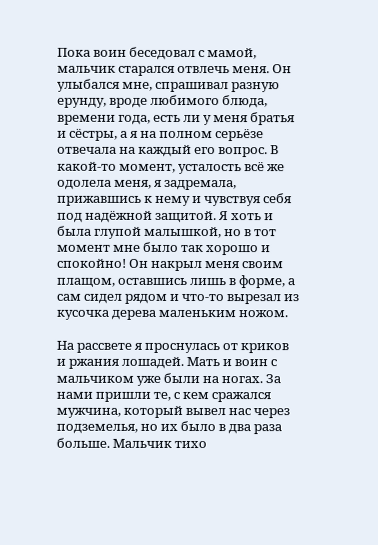Пока воин беседовал с мамой, мальчик старался отвлечь меня. Он улыбался мне, спрашивал разную ерунду, вроде любимого блюда, времени года, есть ли у меня братья и сёстры, а я на полном серьёзе отвечала на каждый его вопрос. В какой-то момент, усталость всё же одолела меня, я задремала, прижавшись к нему и чувствуя себя под надёжной защитой. Я хоть и была глупой малышкой, но в тот момент мне было так хорошо и спокойно! Он накрыл меня своим плащом, оставшись лишь в форме, а сам сидел рядом и что-то вырезал из кусочка дерева маленьким ножом.

На рассвете я проснулась от криков и ржания лошадей. Мать и воин с мальчиком уже были на ногах. За нами пришли те, с кем сражался мужчина, который вывел нас через подземелья, но их было в два раза больше. Мальчик тихо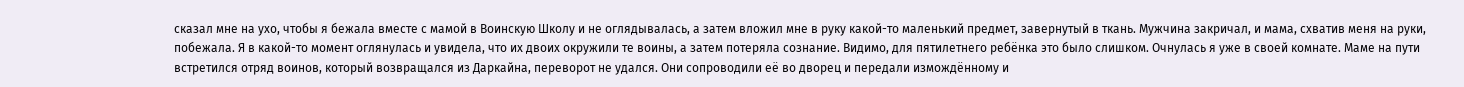сказал мне на ухо, чтобы я бежала вместе с мамой в Воинскую Школу и не оглядывалась, а затем вложил мне в руку какой-то маленький предмет, завернутый в ткань. Мужчина закричал, и мама, схватив меня на руки, побежала. Я в какой-то момент оглянулась и увидела, что их двоих окружили те воины, а затем потеряла сознание. Видимо, для пятилетнего ребёнка это было слишком. Очнулась я уже в своей комнате. Маме на пути встретился отряд воинов, который возвращался из Даркайна, переворот не удался. Они сопроводили её во дворец и передали измождённому и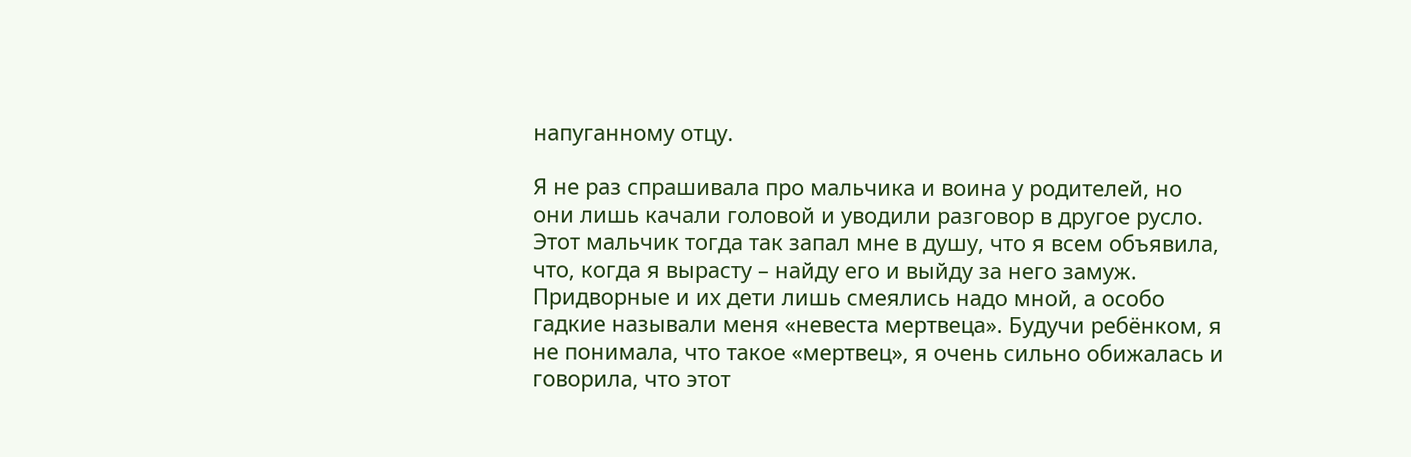напуганному отцу.

Я не раз спрашивала про мальчика и воина у родителей, но они лишь качали головой и уводили разговор в другое русло. Этот мальчик тогда так запал мне в душу, что я всем объявила, что, когда я вырасту – найду его и выйду за него замуж. Придворные и их дети лишь смеялись надо мной, а особо гадкие называли меня «невеста мертвеца». Будучи ребёнком, я не понимала, что такое «мертвец», я очень сильно обижалась и говорила, что этот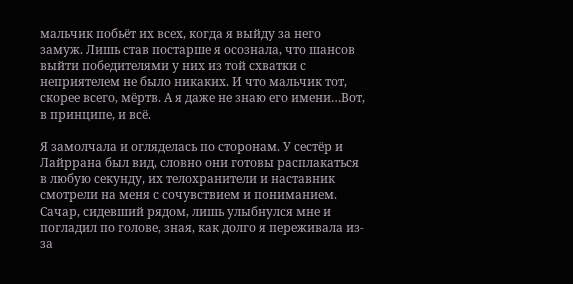мальчик побьёт их всех, когда я выйду за него замуж. Лишь став постарше я осознала, что шансов выйти победителями у них из той схватки с неприятелем не было никаких. И что мальчик тот, скорее всего, мёртв. А я даже не знаю его имени…Вот, в принципе, и всё.

Я замолчала и огляделась по сторонам. У сестёр и Лайррана был вид, словно они готовы расплакаться в любую секунду, их телохранители и наставник смотрели на меня с сочувствием и пониманием. Сачар, сидевший рядом, лишь улыбнулся мне и погладил по голове, зная, как долго я переживала из-за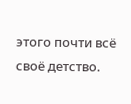этого почти всё своё детство.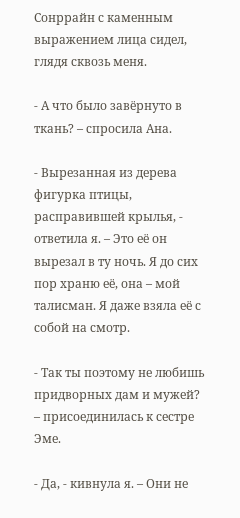Сонррайн с каменным выражением лица сидел, глядя сквозь меня.

- А что было завёрнуто в ткань? – спросила Ана.

- Вырезанная из дерева фигурка птицы, расправившей крылья, - ответила я. – Это её он вырезал в ту ночь. Я до сих пор храню её, она – мой талисман. Я даже взяла её с собой на смотр.

- Так ты поэтому не любишь придворных дам и мужей? – присоединилась к сестре Эме.

- Да, - кивнула я. – Они не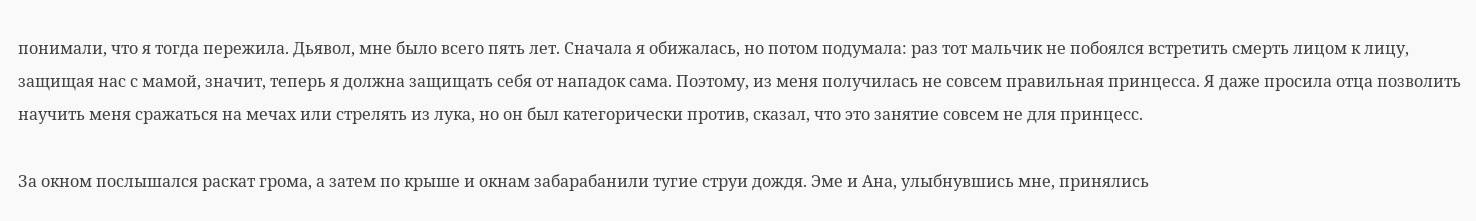понимали, что я тогда пережила. Дьявол, мне было всего пять лет. Сначала я обижалась, но потом подумала: раз тот мальчик не побоялся встретить смерть лицом к лицу, защищая нас с мамой, значит, теперь я должна защищать себя от нападок сама. Поэтому, из меня получилась не совсем правильная принцесса. Я даже просила отца позволить научить меня сражаться на мечах или стрелять из лука, но он был категорически против, сказал, что это занятие совсем не для принцесс.

За окном послышался раскат грома, а затем по крыше и окнам забарабанили тугие струи дождя. Эме и Ана, улыбнувшись мне, принялись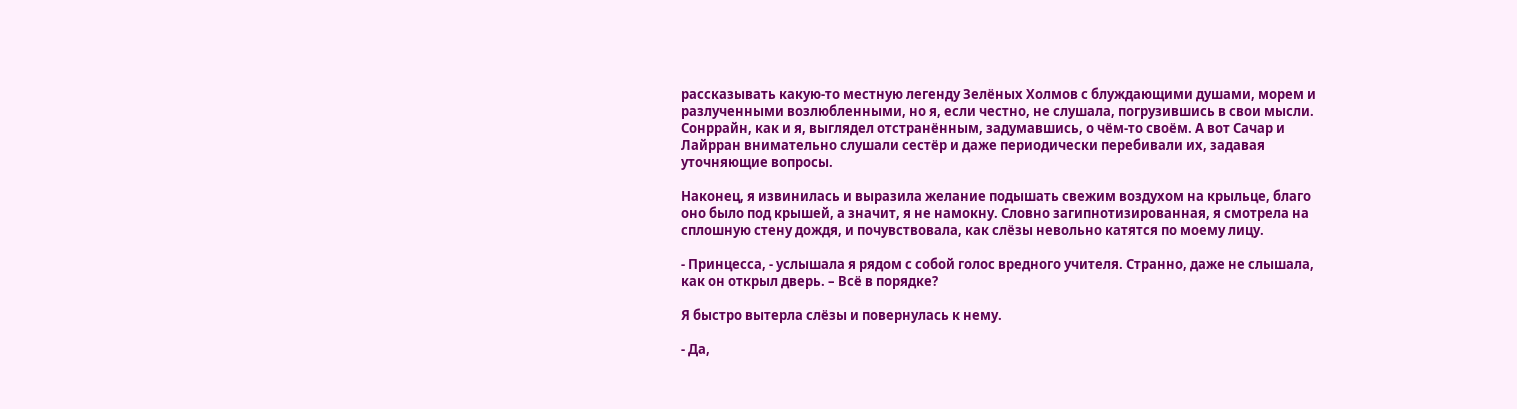рассказывать какую-то местную легенду Зелёных Холмов с блуждающими душами, морем и разлученными возлюбленными, но я, если честно, не слушала, погрузившись в свои мысли. Сонррайн, как и я, выглядел отстранённым, задумавшись, о чём-то своём. А вот Сачар и Лайрран внимательно слушали сестёр и даже периодически перебивали их, задавая уточняющие вопросы.

Наконец, я извинилась и выразила желание подышать свежим воздухом на крыльце, благо оно было под крышей, а значит, я не намокну. Словно загипнотизированная, я смотрела на сплошную стену дождя, и почувствовала, как слёзы невольно катятся по моему лицу.

- Принцесса, - услышала я рядом с собой голос вредного учителя. Странно, даже не слышала, как он открыл дверь. – Всё в порядке?

Я быстро вытерла слёзы и повернулась к нему.

- Да,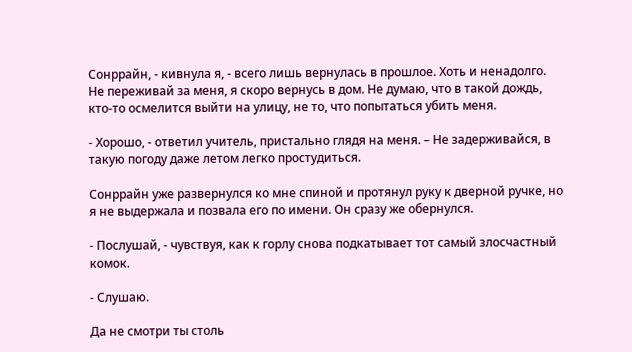Сонррайн, - кивнула я, - всего лишь вернулась в прошлое. Хоть и ненадолго. Не переживай за меня, я скоро вернусь в дом. Не думаю, что в такой дождь, кто-то осмелится выйти на улицу, не то, что попытаться убить меня.

- Хорошо, - ответил учитель, пристально глядя на меня. – Не задерживайся, в такую погоду даже летом легко простудиться.

Сонррайн уже развернулся ко мне спиной и протянул руку к дверной ручке, но я не выдержала и позвала его по имени. Он сразу же обернулся.

- Послушай, - чувствуя, как к горлу снова подкатывает тот самый злосчастный комок.

- Слушаю.

Да не смотри ты столь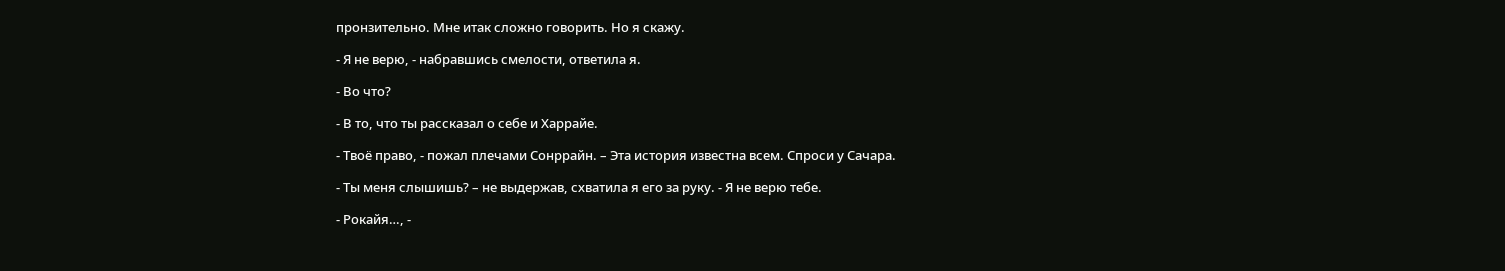пронзительно. Мне итак сложно говорить. Но я скажу.

- Я не верю, - набравшись смелости, ответила я.

- Во что?

- В то, что ты рассказал о себе и Харрайе.

- Твоё право, - пожал плечами Сонррайн. – Эта история известна всем. Спроси у Сачара.

- Ты меня слышишь? – не выдержав, схватила я его за руку. - Я не верю тебе.

- Рокайя…, -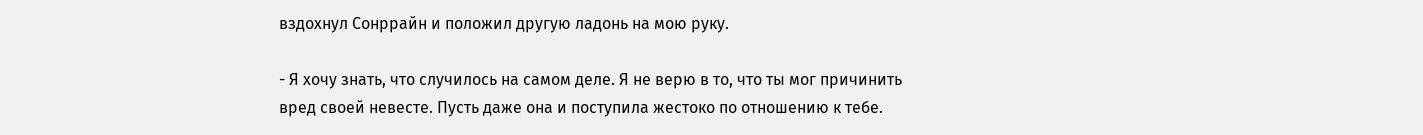вздохнул Сонррайн и положил другую ладонь на мою руку.

- Я хочу знать, что случилось на самом деле. Я не верю в то, что ты мог причинить вред своей невесте. Пусть даже она и поступила жестоко по отношению к тебе.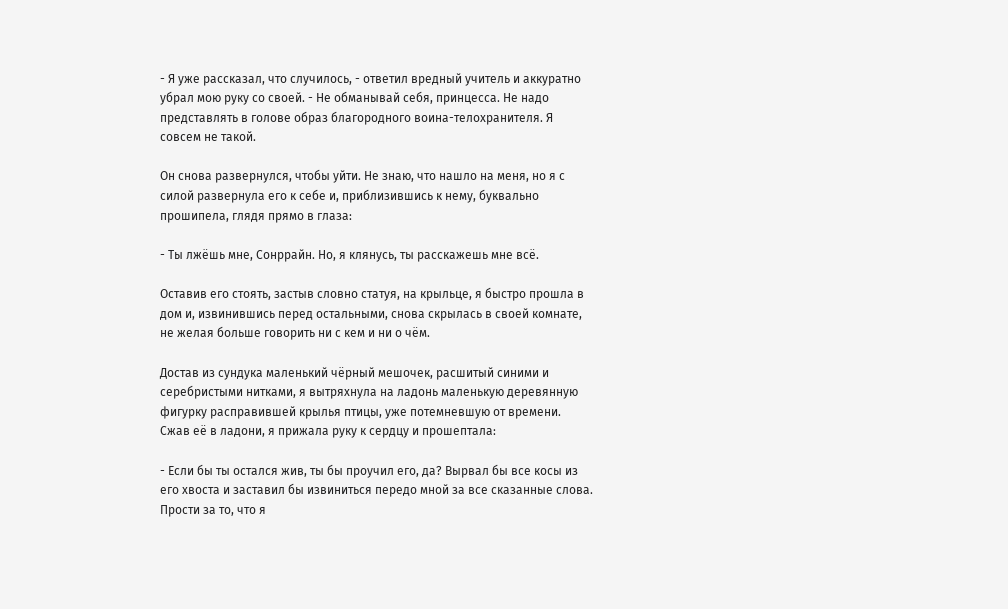- Я уже рассказал, что случилось, - ответил вредный учитель и аккуратно убрал мою руку со своей. - Не обманывай себя, принцесса. Не надо представлять в голове образ благородного воина-телохранителя. Я совсем не такой.

Он снова развернулся, чтобы уйти. Не знаю, что нашло на меня, но я с силой развернула его к себе и, приблизившись к нему, буквально прошипела, глядя прямо в глаза:

- Ты лжёшь мне, Сонррайн. Но, я клянусь, ты расскажешь мне всё.

Оставив его стоять, застыв словно статуя, на крыльце, я быстро прошла в дом и, извинившись перед остальными, снова скрылась в своей комнате, не желая больше говорить ни с кем и ни о чём.

Достав из сундука маленький чёрный мешочек, расшитый синими и серебристыми нитками, я вытряхнула на ладонь маленькую деревянную фигурку расправившей крылья птицы, уже потемневшую от времени. Сжав её в ладони, я прижала руку к сердцу и прошептала:

- Если бы ты остался жив, ты бы проучил его, да? Вырвал бы все косы из его хвоста и заставил бы извиниться передо мной за все сказанные слова. Прости за то, что я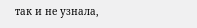так и не узнала,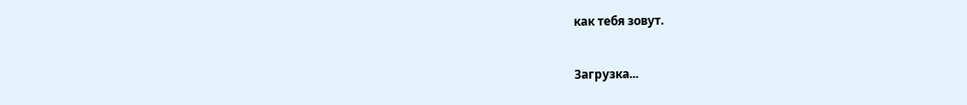как тебя зовут.

Загрузка...